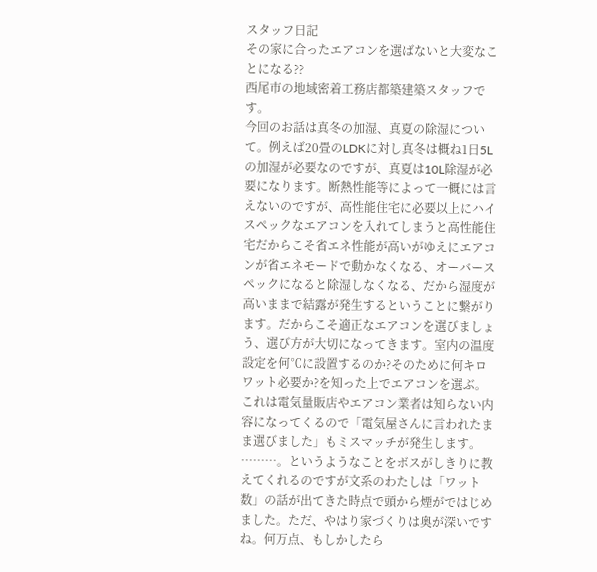スタッフ日記
その家に合ったエアコンを選ばないと大変なことになる??
西尾市の地域密着工務店都築建築スタッフです。
今回のお話は真冬の加湿、真夏の除湿について。例えば20畳のLDKに対し真冬は概ね1日5Lの加湿が必要なのですが、真夏は10L除湿が必要になります。断熱性能等によって一概には言えないのですが、高性能住宅に必要以上にハイスペックなエアコンを入れてしまうと高性能住宅だからこそ省エネ性能が高いがゆえにエアコンが省エネモードで動かなくなる、オーバースペックになると除湿しなくなる、だから湿度が高いままで結露が発生するということに繋がります。だからこそ適正なエアコンを選びましょう、選び方が大切になってきます。室内の温度設定を何℃に設置するのか?そのために何キロワット必要か?を知った上でエアコンを選ぶ。これは電気量販店やエアコン業者は知らない内容になってくるので「電気屋さんに言われたまま選びました」もミスマッチが発生します。
………。というようなことをボスがしきりに教えてくれるのですが文系のわたしは「ワット数」の話が出てきた時点で頭から煙がではじめました。ただ、やはり家づくりは奥が深いですね。何万点、もしかしたら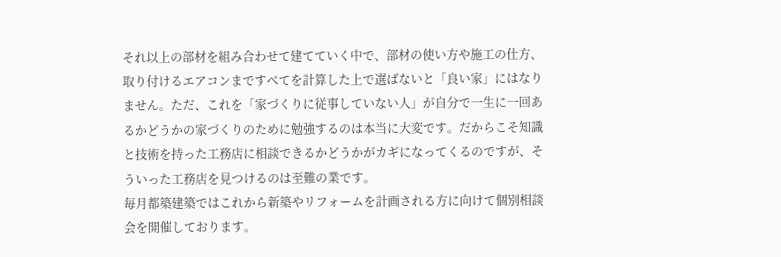それ以上の部材を組み合わせて建てていく中で、部材の使い方や施工の仕方、取り付けるエアコンまですべてを計算した上で選ばないと「良い家」にはなりません。ただ、これを「家づくりに従事していない人」が自分で一生に一回あるかどうかの家づくりのために勉強するのは本当に大変です。だからこそ知識と技術を持った工務店に相談できるかどうかがカギになってくるのですが、そういった工務店を見つけるのは至難の業です。
毎月都築建築ではこれから新築やリフォームを計画される方に向けて個別相談会を開催しております。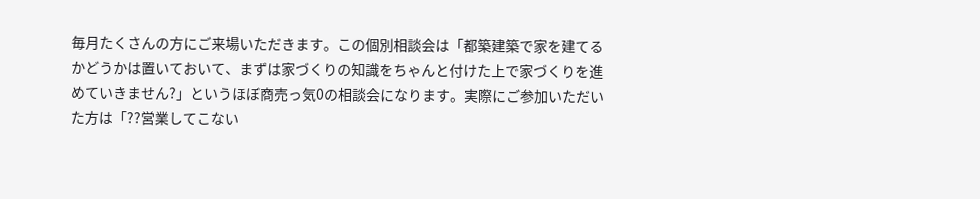毎月たくさんの方にご来場いただきます。この個別相談会は「都築建築で家を建てるかどうかは置いておいて、まずは家づくりの知識をちゃんと付けた上で家づくりを進めていきません?」というほぼ商売っ気0の相談会になります。実際にご参加いただいた方は「??営業してこない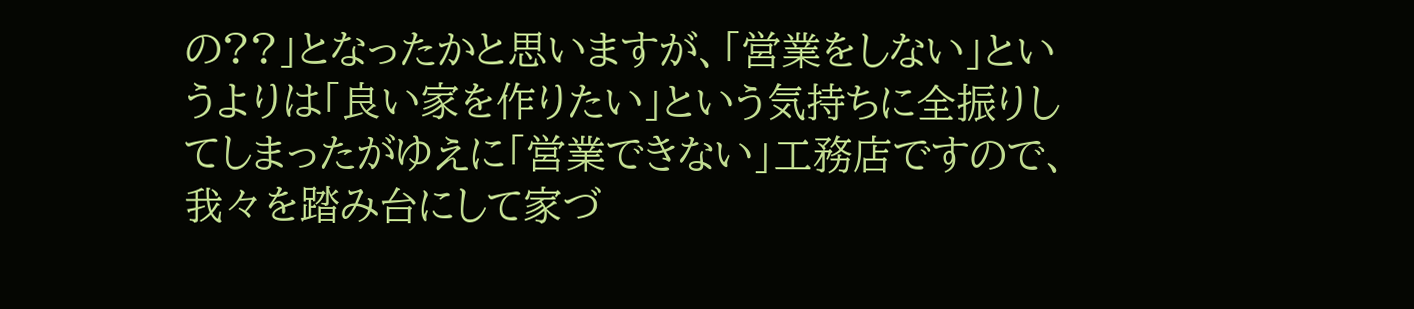の??」となったかと思いますが、「営業をしない」というよりは「良い家を作りたい」という気持ちに全振りしてしまったがゆえに「営業できない」工務店ですので、我々を踏み台にして家づ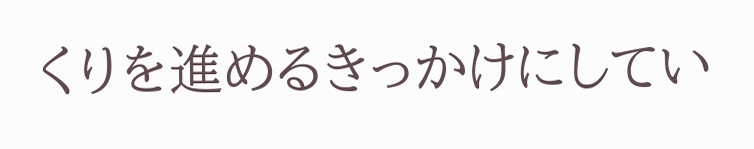くりを進めるきっかけにしてい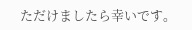ただけましたら幸いです。